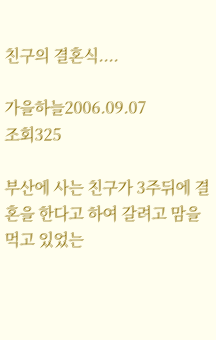친구의 결혼식....

가을하늘2006.09.07
조회325

부산에 사는 친구가 3주뒤에 결혼을 한다고 하여 갈려고 맘을 먹고 있었는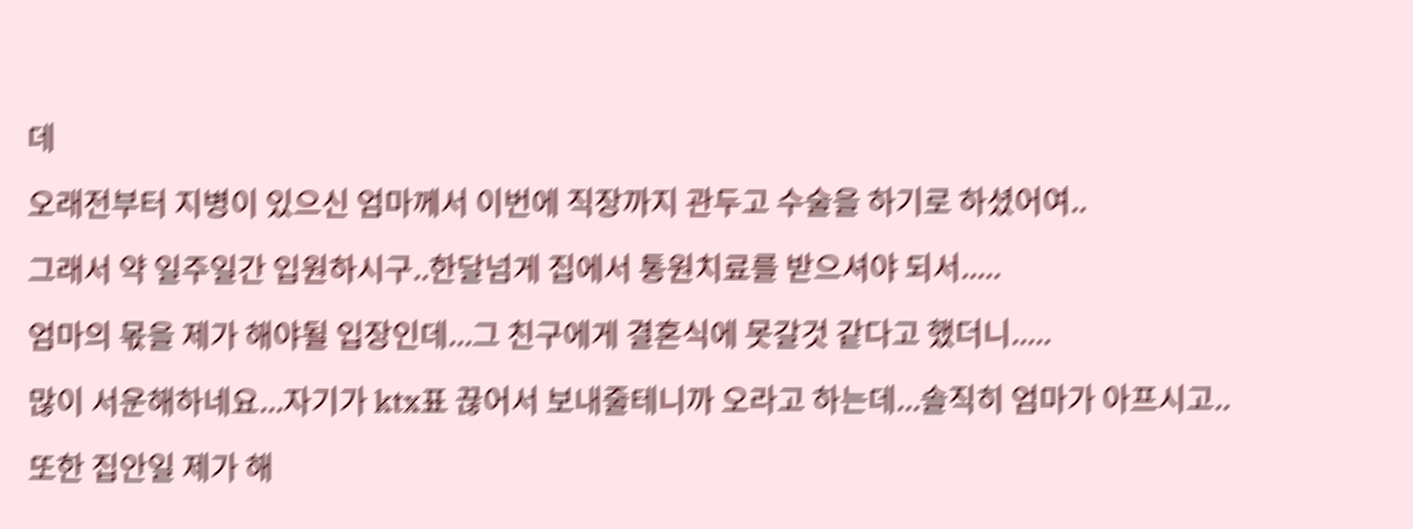데

오래전부터 지병이 있으신 엄마께서 이번에 직장까지 관두고 수술을 하기로 하셨어여..

그래서 약 일주일간 입원하시구..한달넘게 집에서 통원치료를 받으셔야 되서.....

엄마의 몫을 제가 해야될 입장인데...그 친구에게 결혼식에 못갈것 같다고 했더니.....

많이 서운해하네요...자기가 ktx표 끊어서 보내줄테니까 오라고 하는데...솔직히 엄마가 아프시고..

또한 집안일 제가 해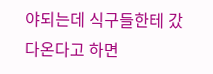야되는데 식구들한테 갔다온다고 하면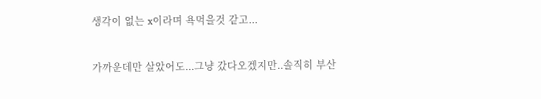생각이 없는 x이라며 욕먹을것 같고...

가까운데만 살았어도...그냥 갔다오겠지만..솔직히 부산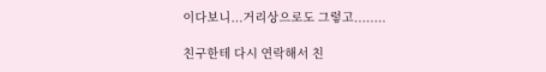이다보니...거리상으로도 그렇고........

친구한테 다시 연락해서 친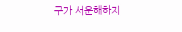구가 서운해하지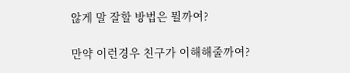않게 말 잘할 방법은 뭘까여?

만약 이런경우 친구가 이해해줄까여?